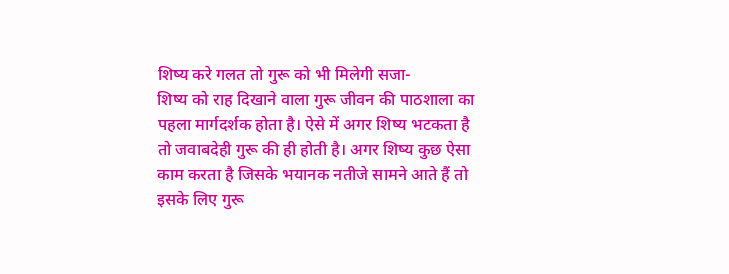शिष्य करे गलत तो गुरू को भी मिलेगी सजा-
शिष्य को राह दिखाने वाला गुरू जीवन की पाठशाला का पहला मार्गदर्शक होता है। ऐसे में अगर शिष्य भटकता है तो जवाबदेही गुरू की ही होती है। अगर शिष्य कुछ ऐसा काम करता है जिसके भयानक नतीजे सामने आते हैं तो इसके लिए गुरू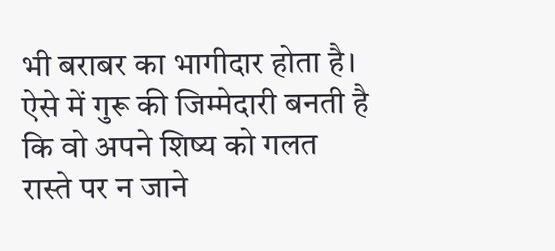भी बराबर का भागीदार होता है। ऐसे में गुरू की जिम्मेदारी बनती है कि वो अपने शिष्य को गलत रास्ते पर न जाने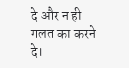दे और न ही गलत का करने दे।